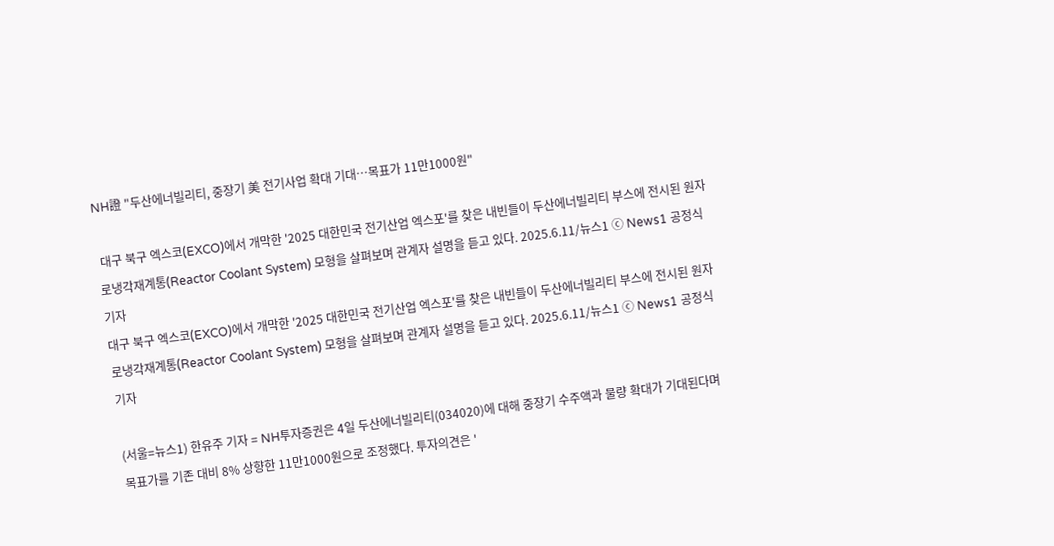NH證 "두산에너빌리티, 중장기 美 전기사업 확대 기대…목표가 11만1000원"

 대구 북구 엑스코(EXCO)에서 개막한 '2025 대한민국 전기산업 엑스포'를 찾은 내빈들이 두산에너빌리티 부스에 전시된 원자로냉각재계통(Reactor Coolant System) 모형을 살펴보며 관계자 설명을 듣고 있다. 2025.6.11/뉴스1 ⓒ News1 공정식 기자
대구 북구 엑스코(EXCO)에서 개막한 '2025 대한민국 전기산업 엑스포'를 찾은 내빈들이 두산에너빌리티 부스에 전시된 원자로냉각재계통(Reactor Coolant System) 모형을 살펴보며 관계자 설명을 듣고 있다. 2025.6.11/뉴스1 ⓒ News1 공정식 기자

(서울=뉴스1) 한유주 기자 = NH투자증권은 4일 두산에너빌리티(034020)에 대해 중장기 수주액과 물량 확대가 기대된다며 목표가를 기존 대비 8% 상향한 11만1000원으로 조정했다. 투자의견은 '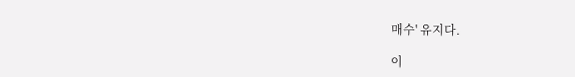매수' 유지다.

이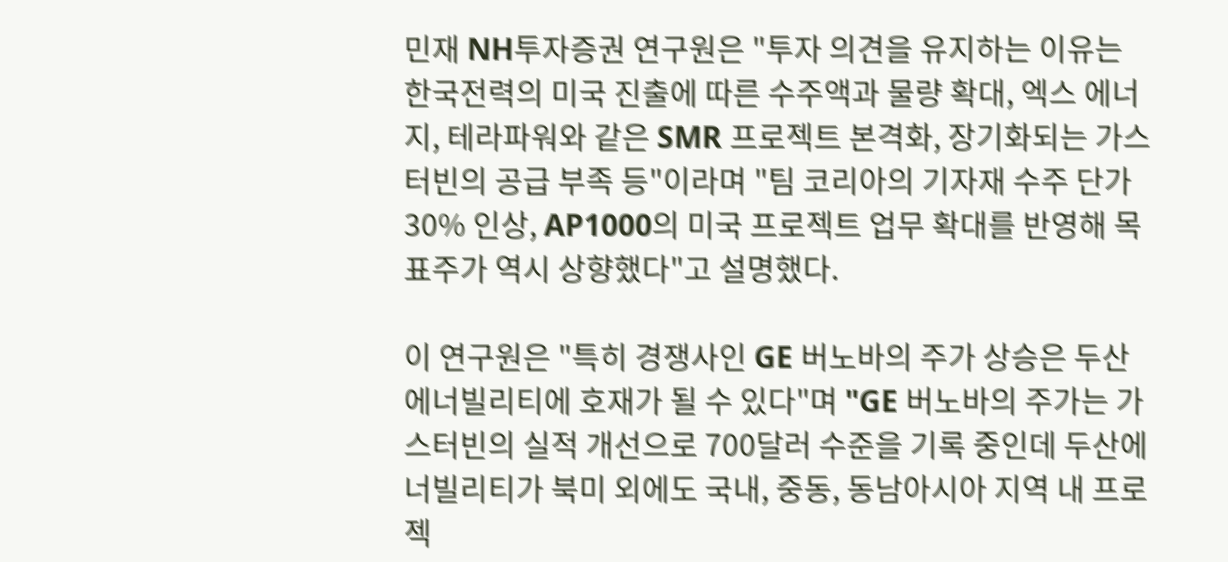민재 NH투자증권 연구원은 "투자 의견을 유지하는 이유는 한국전력의 미국 진출에 따른 수주액과 물량 확대, 엑스 에너지, 테라파워와 같은 SMR 프로젝트 본격화, 장기화되는 가스터빈의 공급 부족 등"이라며 "팀 코리아의 기자재 수주 단가 30% 인상, AP1000의 미국 프로젝트 업무 확대를 반영해 목표주가 역시 상향했다"고 설명했다.

이 연구원은 "특히 경쟁사인 GE 버노바의 주가 상승은 두산에너빌리티에 호재가 될 수 있다"며 "GE 버노바의 주가는 가스터빈의 실적 개선으로 700달러 수준을 기록 중인데 두산에너빌리티가 북미 외에도 국내, 중동, 동남아시아 지역 내 프로젝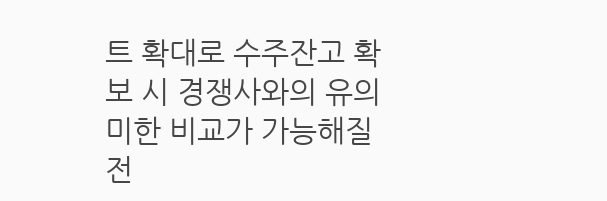트 확대로 수주잔고 확보 시 경쟁사와의 유의미한 비교가 가능해질 전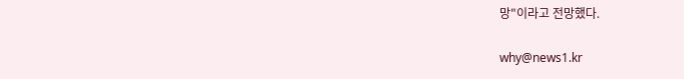망"이라고 전망했다.

why@news1.kr